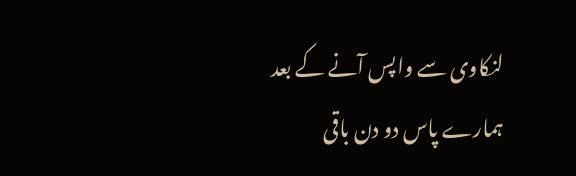لنکاوی سے واپس آنے کے بعد ہمارے پاس دو دن باقی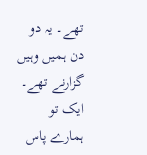تھے۔ یہ دو دن ہمیں وہیں گزارنے تھے۔ ایک تو ہمارے پاس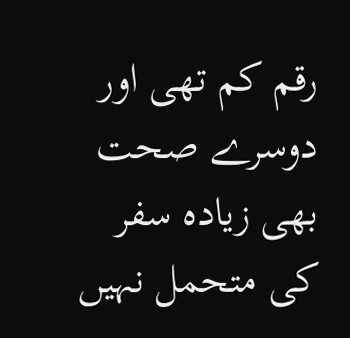رقم کم تھی اور دوسرے صحت بھی زیادہ سفر کی متحمل نہیں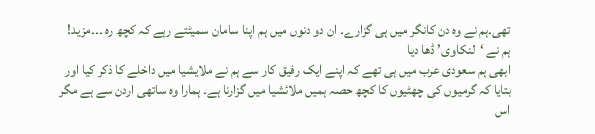تھی۔ہم نے وہ دن کانگر میں ہی گزارے۔ ان دو دنوں میں ہم اپنا سامان سمیٹتے رہے کہ کچھ رہ ۔۔۔مزید!
ہم نے ‘لنکاوی’ ڈھا دیا
ابھی ہم سعودی عرب میں ہی تھے کہ اپنے ایک رفیق کار سے ہم نے ملایشیا میں داخلے کا ذکر کیا اور بتایا کہ گرمیوں کی چھٹیوں کا کچھ حصہ ہمیں ملائشیا میں گزارنا ہے۔ ہمارا وہ ساتھی اردن سے ہے مگر اس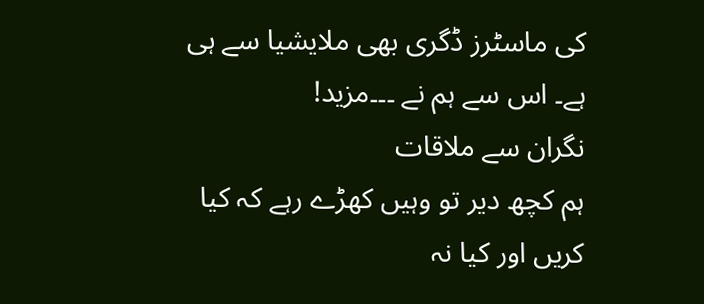کی ماسٹرز ڈگری بھی ملایشیا سے ہی ہے۔ اس سے ہم نے ۔۔۔مزید!
نگران سے ملاقات
ہم کچھ دیر تو وہیں کھڑے رہے کہ کیا کریں اور کیا نہ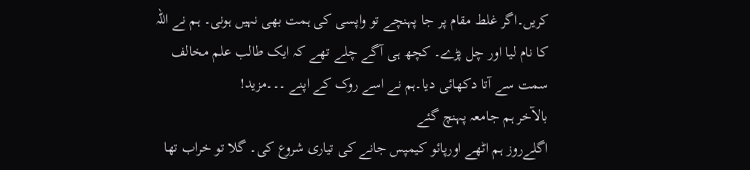کریں۔اگر غلط مقام پر جا پہنچے تو واپسی کی ہمت بھی نہیں ہونی۔ ہم نے اللہ کا نام لیا اور چل پڑے۔ کچھ ہی آگے چلے تھے کہ ایک طالب علم مخالف سمت سے آتا دکھائی دیا۔ہم نے اسے روک کے اپنے ۔۔۔مزید!
بالآخر ہم جامعہ پہنچ گئے
اگلےروز ہم اٹھے اورپائو کیمپس جانے کی تیاری شروع کی۔ گلا تو خراب تھا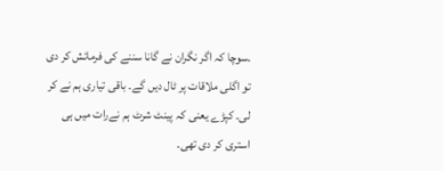۔سوچا کہ اگر نگران نے گانا سننے کی فرمائش کر دی تو اگلی ملاقات پر ٹال دیں گے۔ باقی تیاری ہم نے کر لی۔ کپڑے یعنی کہ پینٹ شرٹ ہم نےرات میں ہی استری کر دی تھی۔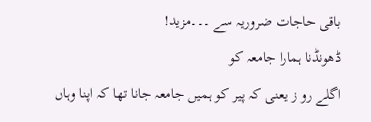باقی حاجات ضروریہ سے ۔۔۔مزید!
ڈھونڈنا ہمارا جامعہ کو
اگلے رو ز یعنی کہ پیر کو ہمیں جامعہ جانا تھا کہ اپنا وہاں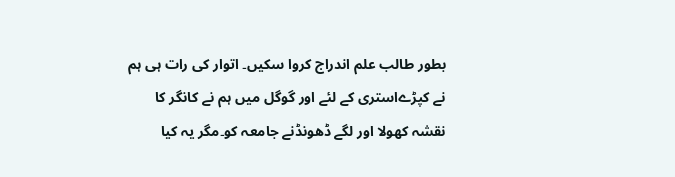بطور طالب علم اندراج کروا سکیں۔ اتوار کی رات ہی ہم نے کپڑےاستری کے لئے اور گوگل میں ہم نے کانگر کا نقشہ کھولا اور لگے ڈھونڈنے جامعہ کو۔مگر یہ کیا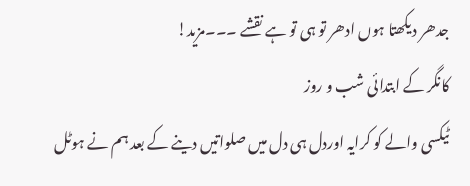جدھر دیکھتا ہوں ادھر تو ہی تو ہے نقشے ۔۔۔مزید!
کانگر کے ابتدائی شب و روز
ٹیکسی والے کو کرایہ اوردل ہی دل میں صلواتیں دینے کے بعد ہم نے ہوٹل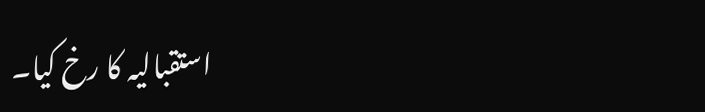استقبالیہ کا رخ کیا۔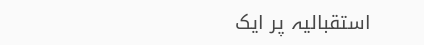استقبالیہ پر ایک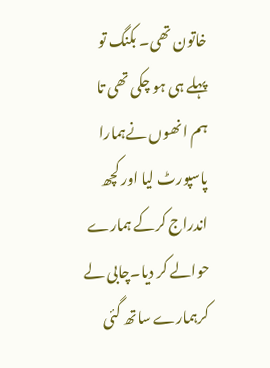خاتون تھی۔ بکنگ تو پہلے ہی ہو چکی تھی تا ہم انھوں نےہمارا پاسپورٹ لیا اور کچھ اندراج کرکے ہمارے حوالے کر دیا۔چابی لے کرہمارے ساتھ گئی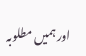اور ہمیں مطلوبہ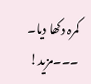کمرہ دکھا دیا۔ ۔۔۔مزید!